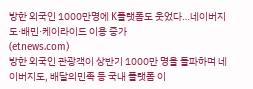방한 외국인 1000만명에 K플랫폼도 웃었다…네이버지도·배민·케이라이드 이용 증가
(etnews.com)
방한 외국인 관광객이 상반기 1000만 명을 돌파하며 네이버지도, 배달의민족 등 국내 플랫폼 이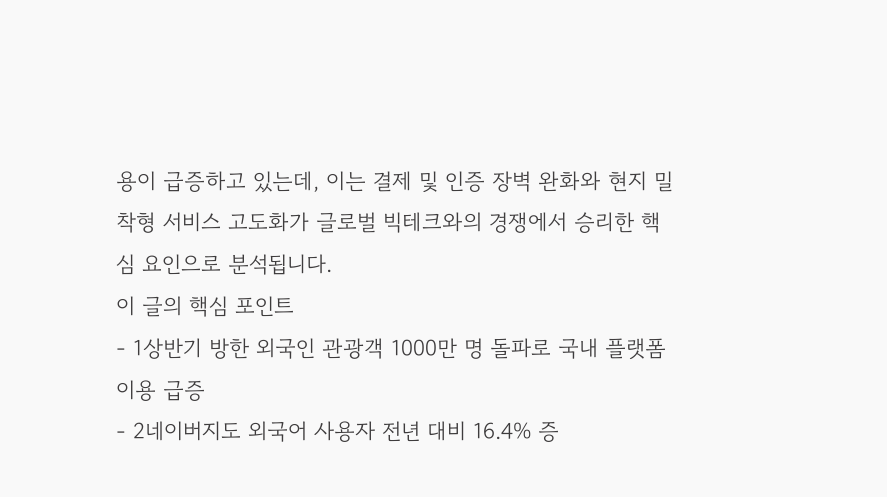용이 급증하고 있는데, 이는 결제 및 인증 장벽 완화와 현지 밀착형 서비스 고도화가 글로벌 빅테크와의 경쟁에서 승리한 핵심 요인으로 분석됩니다.
이 글의 핵심 포인트
- 1상반기 방한 외국인 관광객 1000만 명 돌파로 국내 플랫폼 이용 급증
- 2네이버지도 외국어 사용자 전년 대비 16.4% 증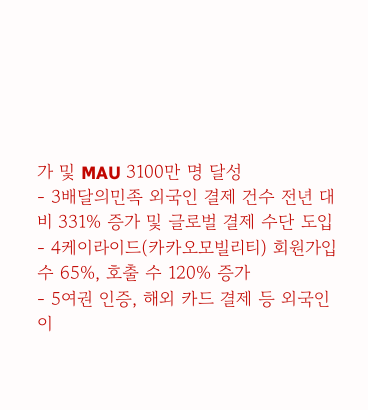가 및 MAU 3100만 명 달성
- 3배달의민족 외국인 결제 건수 전년 대비 331% 증가 및 글로벌 결제 수단 도입
- 4케이라이드(카카오모빌리티) 회원가입 수 65%, 호출 수 120% 증가
- 5여권 인증, 해외 카드 결제 등 외국인 이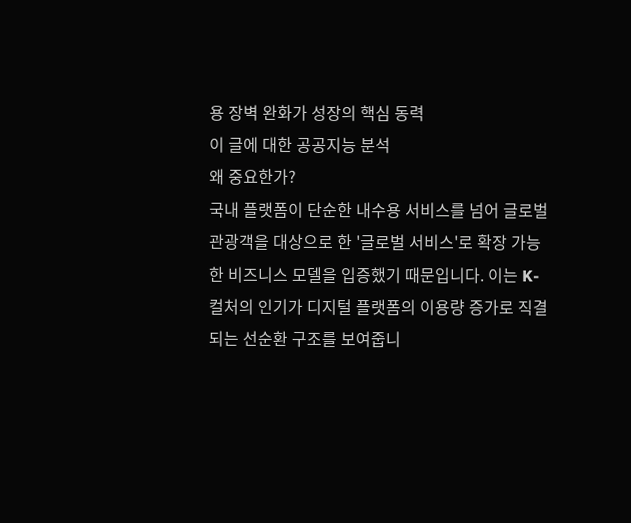용 장벽 완화가 성장의 핵심 동력
이 글에 대한 공공지능 분석
왜 중요한가?
국내 플랫폼이 단순한 내수용 서비스를 넘어 글로벌 관광객을 대상으로 한 '글로벌 서비스'로 확장 가능한 비즈니스 모델을 입증했기 때문입니다. 이는 K-컬처의 인기가 디지털 플랫폼의 이용량 증가로 직결되는 선순환 구조를 보여줍니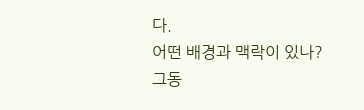다.
어떤 배경과 맥락이 있나?
그동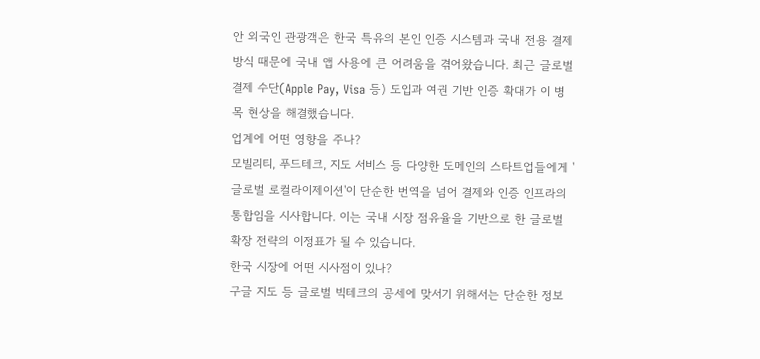안 외국인 관광객은 한국 특유의 본인 인증 시스템과 국내 전용 결제 방식 때문에 국내 앱 사용에 큰 어려움을 겪어왔습니다. 최근 글로벌 결제 수단(Apple Pay, Visa 등) 도입과 여권 기반 인증 확대가 이 병목 현상을 해결했습니다.
업계에 어떤 영향을 주나?
모빌리티, 푸드테크, 지도 서비스 등 다양한 도메인의 스타트업들에게 '글로벌 로컬라이제이션'이 단순한 번역을 넘어 결제와 인증 인프라의 통합임을 시사합니다. 이는 국내 시장 점유율을 기반으로 한 글로벌 확장 전략의 이정표가 될 수 있습니다.
한국 시장에 어떤 시사점이 있나?
구글 지도 등 글로벌 빅테크의 공세에 맞서기 위해서는 단순한 정보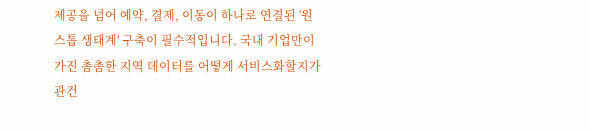제공을 넘어 예약, 결제, 이동이 하나로 연결된 '원스톱 생태계' 구축이 필수적입니다. 국내 기업만이 가진 촘촘한 지역 데이터를 어떻게 서비스화할지가 관건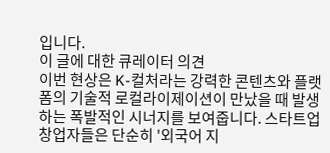입니다.
이 글에 대한 큐레이터 의견
이번 현상은 K-컬처라는 강력한 콘텐츠와 플랫폼의 기술적 로컬라이제이션이 만났을 때 발생하는 폭발적인 시너지를 보여줍니다. 스타트업 창업자들은 단순히 '외국어 지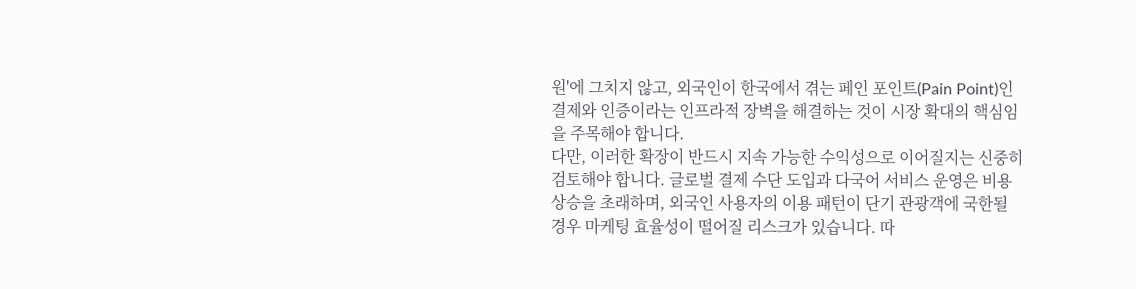원'에 그치지 않고, 외국인이 한국에서 겪는 페인 포인트(Pain Point)인 결제와 인증이라는 인프라적 장벽을 해결하는 것이 시장 확대의 핵심임을 주목해야 합니다.
다만, 이러한 확장이 반드시 지속 가능한 수익성으로 이어질지는 신중히 검토해야 합니다. 글로벌 결제 수단 도입과 다국어 서비스 운영은 비용 상승을 초래하며, 외국인 사용자의 이용 패턴이 단기 관광객에 국한될 경우 마케팅 효율성이 떨어질 리스크가 있습니다. 따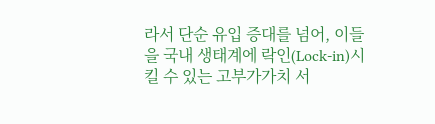라서 단순 유입 증대를 넘어, 이들을 국내 생태계에 락인(Lock-in)시킬 수 있는 고부가가치 서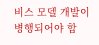비스 모델 개발이 병행되어야 합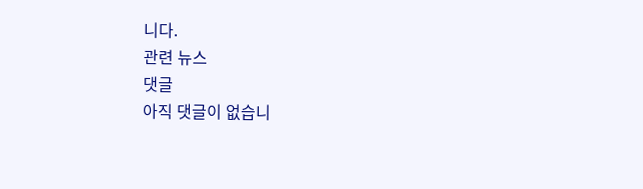니다.
관련 뉴스
댓글
아직 댓글이 없습니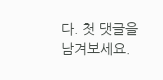다. 첫 댓글을 남겨보세요.